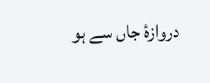دروازۂ جاں سے ہو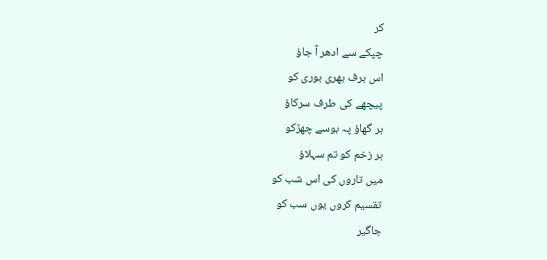کر
چپکے سے ادھر آ جاؤ
اس برف بھری بوری کو
پیچھے کی طرف سرکاؤ
ہر گھاؤ پہ بوسے چھڑکو
ہر زخم کو تم سہلاؤ
میں تاروں کی اس شب کو
تقسیم کروں یوں سب کو
جاگیر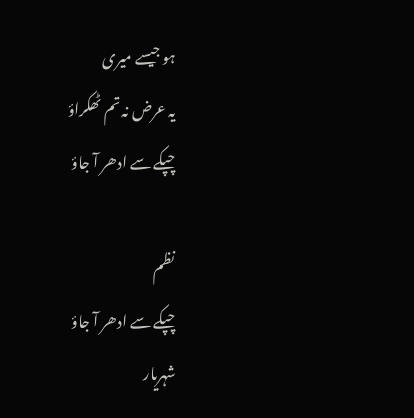ہو جیسے میری
یہ عرض نہ تم ٹھکراؤ
چپکے سے ادھر آ جاؤ

نظم
چپکے سے ادھر آ جاؤ
شہریار